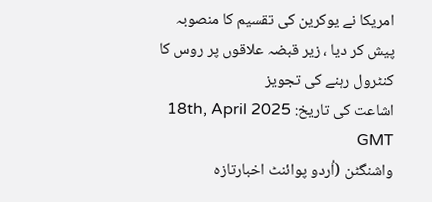امریکا نے یوکرین کی تقسیم کا منصوبہ پیش کر دیا ، زیر قبضہ علاقوں پر روس کا کنٹرول رہنے کی تجویز
اشاعت کی تاریخ: 18th, April 2025 GMT
واشنگٹن (اُردو پوائنٹ اخبارتازہ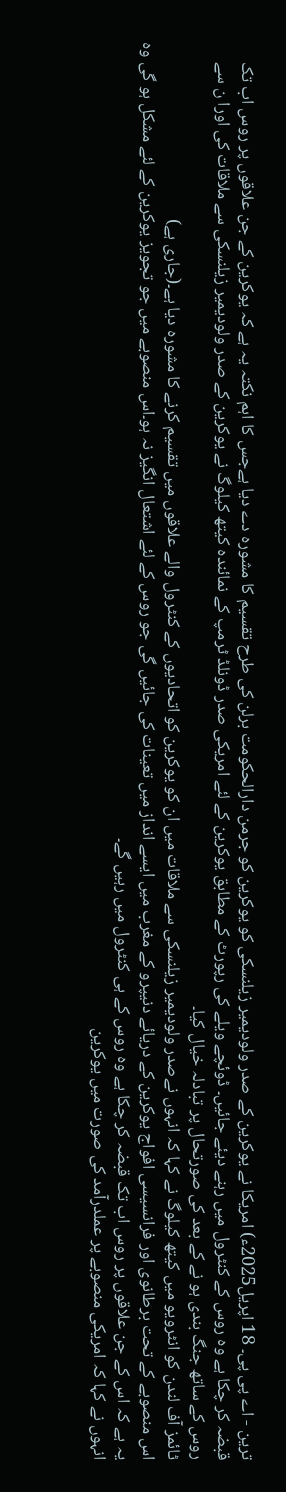ترین - اے پی پی۔ 18 اپریل2025ء) امریکا نے یوکرین کے صدر ولودیمیر زیلنسکی کو یوکرین کو جرمن دارالحکومت برلن کی طرح تقسیم کا مشورہ دے دیا ہےجس کا اہم نکتہ یہ ہے کہ یوکرین کے جن علاقوں پر روس اب تک قبضہ کر چکا ہے وہ روس کے کنٹرول میں رہنے دیئے جائیں۔ ڈوئچے ویلے کی رپورٹ کے مطابق یوکرین کے لئے امریکی صدر ڈونلڈ ٹرمپ کے نمائندہ کیتھ کیلوگ نے یوکرین کے صدر ولودیمیر زیلنسکی سے ملاقات کی اورا ن سے روس کے ساتھ جنگ بندی ہو نے کے بعد کی صورتحال پر تبادلہ خیال کیا۔
ٹائمز آف لندن کو انٹرویو میں کیتھ کیلوگ نے کہا کہ انہوں نےصدر ولودیمیر زیلنسکی سے ملاقات میں ان کو یوکرین کو اتحادیوں کے کنٹرول والے علاقوں میں تقسیم کرنے کا مشورہ دیا ہے۔(جاری ہے)
اس منصوبے کے تحت برطانوی اور فرانسیسی افواج یوکرین کے دریائے دنیپرو کے مغرب میں ایسے انداز میں تعینات کی جائیں گی جو روس کے لئے اشتعال انگیز نہ ہو۔اس منصوبے میں جو تجویز یوکرین کے لئے مشکل ہو گی وہ یہ ہے کہ اس کے جن علاقوں پر روس اب تک قبضہ کر چکا ہے وہ روس کے ہی کنٹرول میں رہیں گے۔
انہوں نے کہا کہ امریکی منصوبے پر عملدرآمد کی صورت میں یوکرین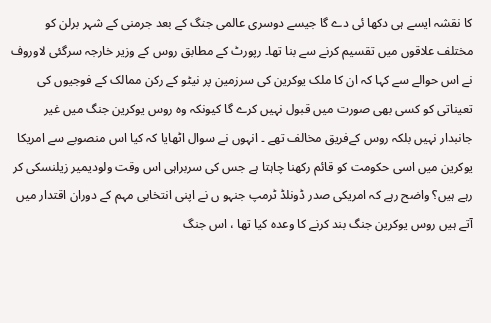کا نقشہ ایسے ہی دکھا ئی دے گا جیسے دوسری عالمی جنگ کے بعد جرمنی کے شہر برلن کو مختلف علاقوں میں تقسیم کرنے سے بنا تھا۔ رپورٹ کے مطابق روس کے وزیر خارجہ سرگئی لاوروف نے اس حوالے سے کہا کہ ان کا ملک یوکرین کی سرزمین پر نیٹو کے رکن ممالک کے فوجیوں کی تعیناتی کو کسی بھی صورت میں قبول نہیں کرے گا کیونکہ وہ روس یوکرین جنگ میں غیر جانبدار نہیں بلکہ روس کےفریق مخالف تھے ۔ انہوں نے سوال اٹھایا کہ کیا اس منصوبے سے امریکا یوکرین میں اسی حکومت کو قائم رکھنا چاہتا ہے جس کی سربراہی اس وقت ولودیمیر زیلنسکی کر رہے ہیں؟ واضح رہے کہ امریکی صدر ڈونلڈ ٹرمپ جنہو ں نے اپنی انتخابی مہم کے دوران اقتدار میں آتے ہیں روس یوکرین جنگ بند کرنے کا وعدہ کیا تھا ، اس جنگ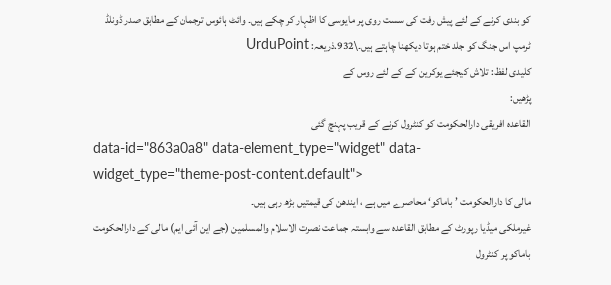کو بندی کرنے کے لئے پیش رفت کی سست روی پر مایوسی کا اظہار کر چکے ہیں۔ وائٹ ہائوس ترجمان کے مطابق صدر ڈونلڈ ٹرمپ اس جنگ کو جلد ختم ہوتا دیکھنا چاہتے ہیں۔\932.ذریعہ: UrduPoint
کلیدی لفظ: تلاش کیجئے یوکرین کے کے لئے روس کے
پڑھیں:
القاعدہ افریقی دارالحکومت کو کنٹرول کرنے کے قریب پہنچ گئی
data-id="863a0a8" data-element_type="widget" data-widget_type="theme-post-content.default">
مالی کا دارالحکومت ’باماکو‘ محاصرے میں ہے ، ایندھن کی قیمتیں بڑھ رہی ہیں۔
غیرملکی میڈیا رپورٹ کے مطابق القاعدہ سے وابستہ جماعت نصرت الاسلام والمسلمین (جے این آئی ایم) مالی کے دارالحکومت باماکو پر کنٹرول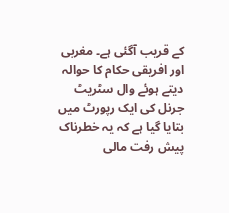کے قریب آگئی ہے۔ مغربی اور افریقی حکام کا حوالہ دیتے ہوئے وال سٹریٹ جرنل کی ایک رپورٹ میں بتایا گیا ہے کہ یہ خطرناک پیش رفت مالی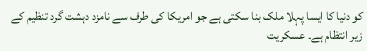کو دنیا کا ایسا پہلا ملک بنا سکتی ہے جو امریکا کی طرف سے نامزد دہشت گرد تنظیم کے زیر انتظام ہے۔ عسکریت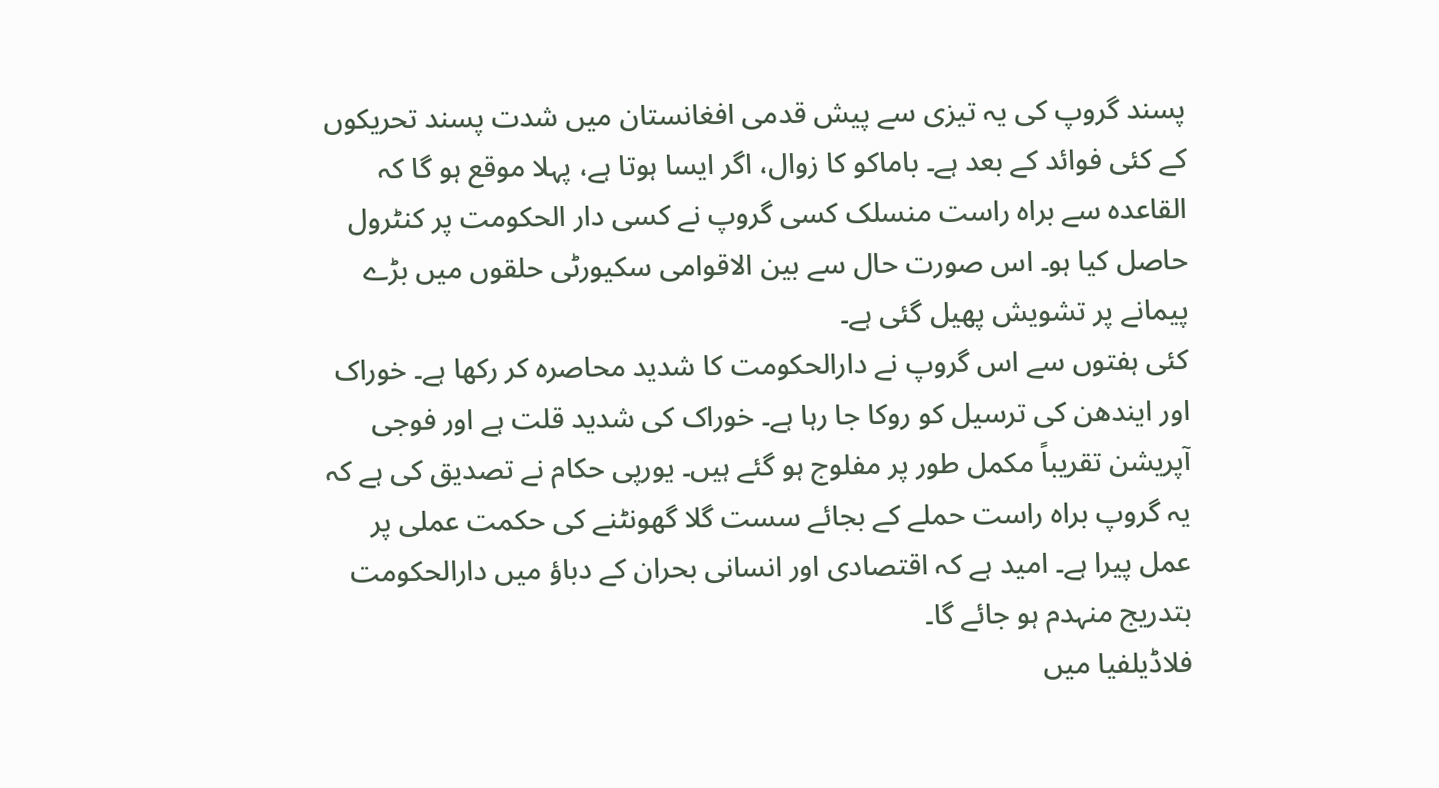پسند گروپ کی یہ تیزی سے پیش قدمی افغانستان میں شدت پسند تحریکوں کے کئی فوائد کے بعد ہے۔ باماکو کا زوال، اگر ایسا ہوتا ہے، پہلا موقع ہو گا کہ القاعدہ سے براہ راست منسلک کسی گروپ نے کسی دار الحکومت پر کنٹرول حاصل کیا ہو۔ اس صورت حال سے بین الاقوامی سکیورٹی حلقوں میں بڑے پیمانے پر تشویش پھیل گئی ہے۔
کئی ہفتوں سے اس گروپ نے دارالحکومت کا شدید محاصرہ کر رکھا ہے۔ خوراک اور ایندھن کی ترسیل کو روکا جا رہا ہے۔ خوراک کی شدید قلت ہے اور فوجی آپریشن تقریباً مکمل طور پر مفلوج ہو گئے ہیں۔ یورپی حکام نے تصدیق کی ہے کہ یہ گروپ براہ راست حملے کے بجائے سست گلا گھونٹنے کی حکمت عملی پر عمل پیرا ہے۔ امید ہے کہ اقتصادی اور انسانی بحران کے دباؤ میں دارالحکومت بتدریج منہدم ہو جائے گا۔
فلاڈیلفیا میں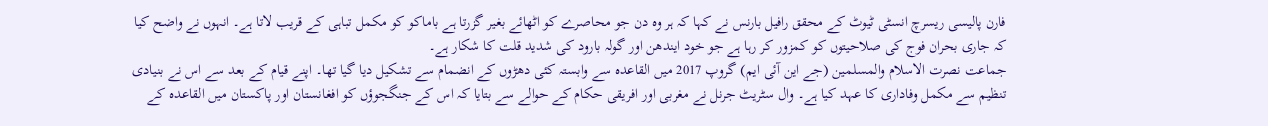فارن پالیسی ریسرچ انسٹی ٹیوٹ کے محقق رافیل بارنس نے کہا کہ ہر وہ دن جو محاصرے کو اٹھائے بغیر گزرتا ہے باماکو کو مکمل تباہی کے قریب لاتا ہے۔ انہوں نے واضح کیا کہ جاری بحران فوج کی صلاحیتوں کو کمزور کر رہا ہے جو خود ایندھن اور گولہ بارود کی شدید قلت کا شکار ہے۔
جماعت نصرت الاسلام والمسلمین (جے این آئی ایم) گروپ 2017 میں القاعدہ سے وابستہ کئی دھڑوں کے انضمام سے تشکیل دیا گیا تھا۔ اپنے قیام کے بعد سے اس نے بنیادی تنظیم سے مکمل وفاداری کا عہد کیا ہے۔ وال سٹریٹ جرنل نے مغربی اور افریقی حکام کے حوالے سے بتایا کہ اس کے جنگجوؤں کو افغانستان اور پاکستان میں القاعدہ کے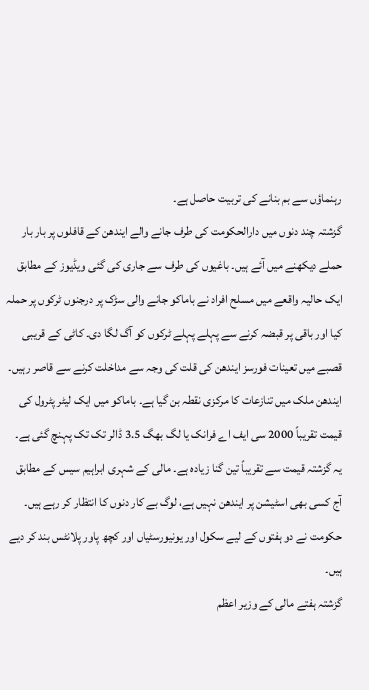رہنماؤں سے بم بنانے کی تربیت حاصل ہے۔
گزشتہ چند دنوں میں دارالحکومت کی طرف جانے والے ایندھن کے قافلوں پر بار بار حملے دیکھنے میں آئے ہیں۔ باغیوں کی طرف سے جاری کی گئی ویڈیوز کے مطابق ایک حالیہ واقعے میں مسلح افراد نے باماکو جانے والی سڑک پر درجنوں ٹرکوں پر حملہ کیا اور باقی پر قبضہ کرنے سے پہلے پہلے ٹرکوں کو آگ لگا دی۔ کاٹی کے قریبی قصبے میں تعینات فورسز ایندھن کی قلت کی وجہ سے مداخلت کرنے سے قاصر رہیں۔
ایندھن ملک میں تنازعات کا مرکزی نقطہ بن گیا ہے۔ باماکو میں ایک لیٹر پٹرول کی قیمت تقریباً 2000 سی ایف اے فرانک یا لگ بھگ 3.5 ڈالر تک تک پہنچ گئی ہے۔ یہ گزشتہ قیمت سے تقریباً تین گنا زیادہ ہے۔ مالی کے شہری ابراہیم سیس کے مطابق آج کسی بھی اسٹیشن پر ایندھن نہیں ہے، لوگ بے کار دنوں کا انتظار کر رہے ہیں۔ حکومت نے دو ہفتوں کے لیے سکول اور یونیورسٹیاں اور کچھ پاور پلانٹس بند کر دیے ہیں۔
گزشتہ ہفتے مالی کے وزیر اعظم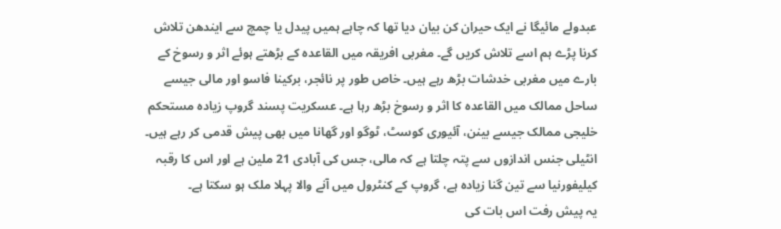عبدولے مائیگا نے ایک حیران کن بیان دیا تھا کہ چاہے ہمیں پیدل یا چمچ سے ایندھن تلاش کرنا پڑے ہم اسے تلاش کریں گے۔ مغربی افریقہ میں القاعدہ کے بڑھتے ہوئے اثر و رسوخ کے بارے میں مغربی خدشات بڑھ رہے ہیں۔ خاص طور پر نائجر، برکینا فاسو اور مالی جیسے ساحل ممالک میں القاعدہ کا اثر و رسوخ بڑھ رہا ہے۔ عسکریت پسند گروپ زیادہ مستحکم خلیجی ممالک جیسے بینن، آئیوری کوسٹ، ٹوگو اور گھانا میں بھی پیش قدمی کر رہے ہیں۔ انٹیلی جنس اندازوں سے پتہ چلتا ہے کہ مالی، جس کی آبادی 21 ملین ہے اور اس کا رقبہ کیلیفورنیا سے تین گنا زیادہ ہے، گروپ کے کنٹرول میں آنے والا پہلا ملک ہو سکتا ہے۔
یہ پیش رفت اس بات کی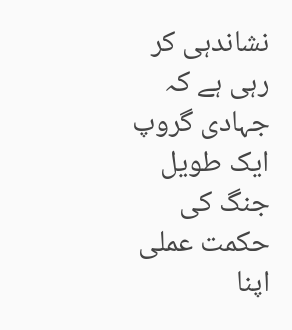نشاندہی کر رہی ہے کہ جہادی گروپ ایک طویل جنگ کی حکمت عملی اپنا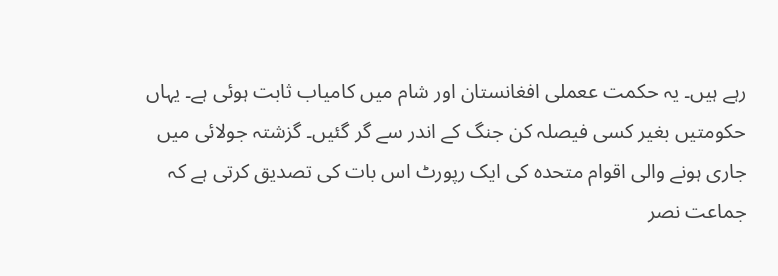رہے ہیں۔ یہ حکمت ععملی افغانستان اور شام میں کامیاب ثابت ہوئی ہے۔ یہاں حکومتیں بغیر کسی فیصلہ کن جنگ کے اندر سے گر گئیں۔ گزشتہ جولائی میں جاری ہونے والی اقوام متحدہ کی ایک رپورٹ اس بات کی تصدیق کرتی ہے کہ جماعت نصر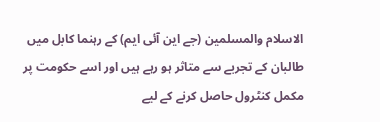الاسلام والمسلمین (جے این آئی ایم) کے رہنما کابل میں طالبان کے تجربے سے متاثر ہو رہے ہیں اور اسے حکومت پر مکمل کنٹرول حاصل کرنے کے لیے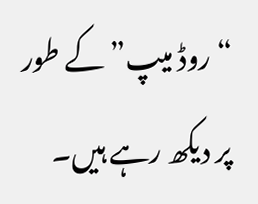“روڈ میپ” کے طور پر دیکھ رہے ہیں۔